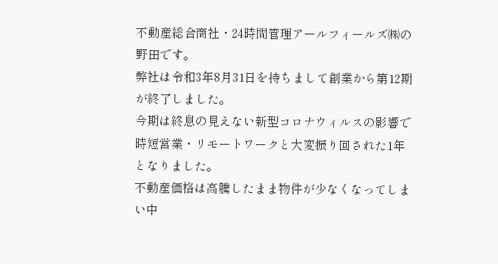不動産総合商社・24時間管理アールフィールズ㈱の野田です。
弊社は令和3年8月31日を持ちまして創業から第12期が終了しました。
今期は終息の見えない新型コロナウィルスの影響で時短営業・リモートワークと大変振り回された1年となりました。
不動産価格は高騰したまま物件が少なくなってしまい中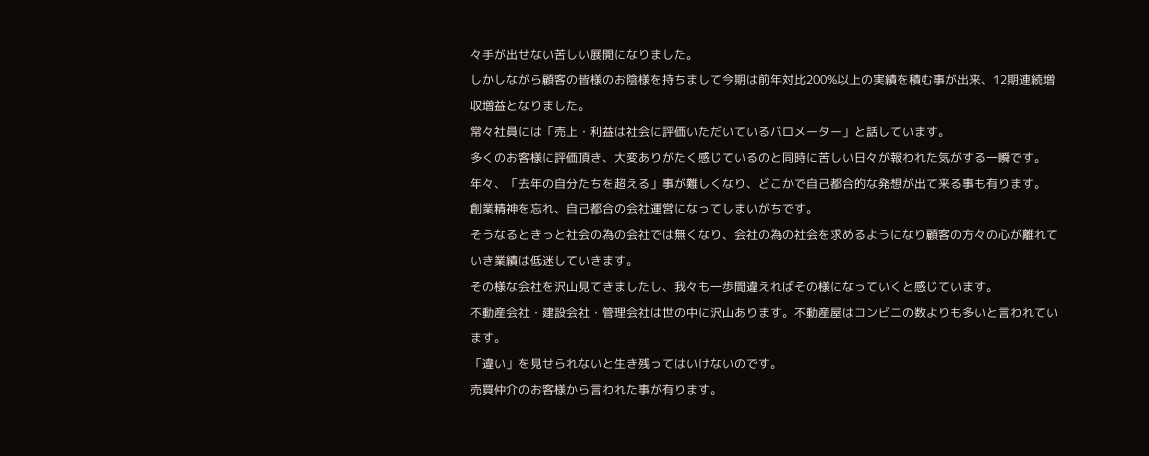々手が出せない苦しい展開になりました。
しかしながら顧客の皆様のお陰様を持ちまして今期は前年対比200%以上の実績を積む事が出来、12期連続増収増益となりました。
常々社員には「売上・利益は社会に評価いただいているバロメーター」と話しています。
多くのお客様に評価頂き、大変ありがたく感じているのと同時に苦しい日々が報われた気がする一瞬です。
年々、「去年の自分たちを超える」事が難しくなり、どこかで自己都合的な発想が出て来る事も有ります。
創業精神を忘れ、自己都合の会社運営になってしまいがちです。
そうなるときっと社会の為の会社では無くなり、会社の為の社会を求めるようになり顧客の方々の心が離れていき業績は低迷していきます。
その様な会社を沢山見てきましたし、我々も一歩間違えればその様になっていくと感じています。
不動産会社・建設会社・管理会社は世の中に沢山あります。不動産屋はコンビニの数よりも多いと言われています。
「違い」を見せられないと生き残ってはいけないのです。
売買仲介のお客様から言われた事が有ります。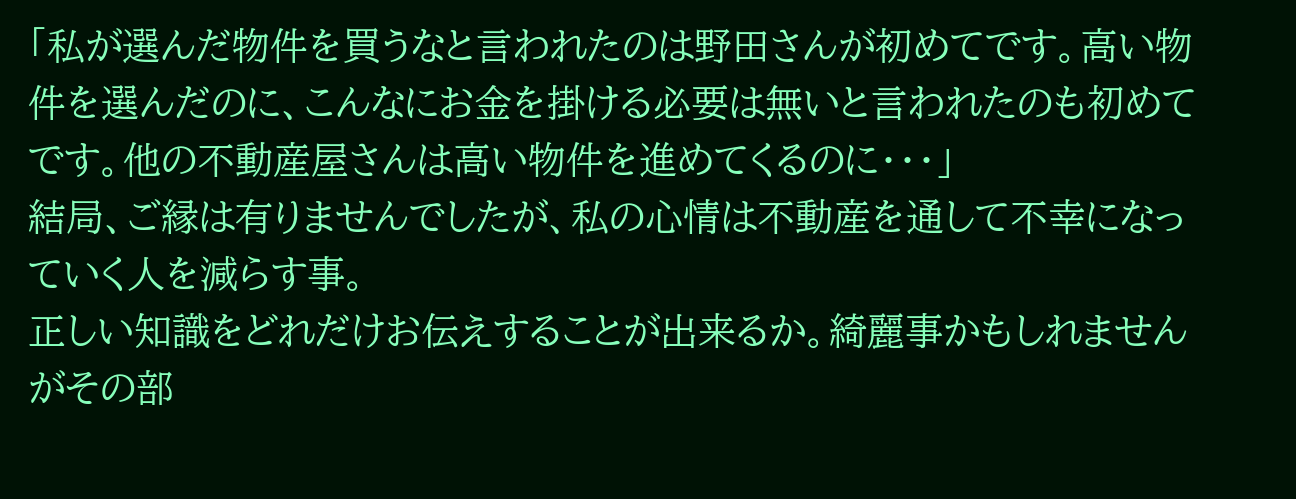「私が選んだ物件を買うなと言われたのは野田さんが初めてです。高い物件を選んだのに、こんなにお金を掛ける必要は無いと言われたのも初めてです。他の不動産屋さんは高い物件を進めてくるのに・・・」
結局、ご縁は有りませんでしたが、私の心情は不動産を通して不幸になっていく人を減らす事。
正しい知識をどれだけお伝えすることが出来るか。綺麗事かもしれませんがその部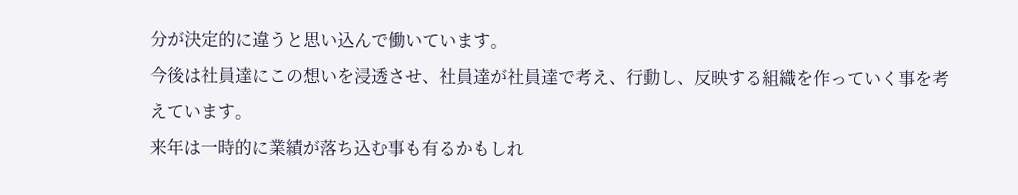分が決定的に違うと思い込んで働いています。
今後は社員達にこの想いを浸透させ、社員達が社員達で考え、行動し、反映する組織を作っていく事を考えています。
来年は一時的に業績が落ち込む事も有るかもしれ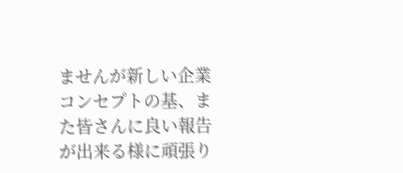ませんが新しい企業コンセプトの基、また皆さんに良い報告が出来る様に頑張り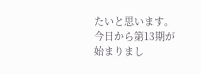たいと思います。
今日から第13期が始まりまし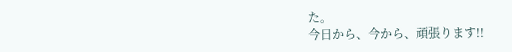た。
今日から、今から、頑張ります!!